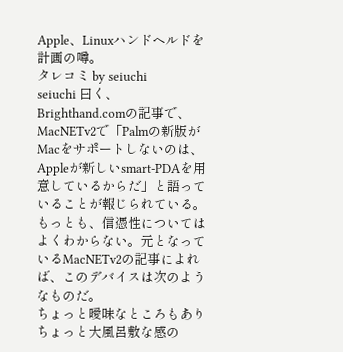Apple、Linuxハンドヘルドを計画の噂。
タレコミ by seiuchi
seiuchi 曰く、
Brighthand.comの記事で、MacNETv2で「Palmの新版がMacをサポートしないのは、Appleが新しいsmart-PDAを用意しているからだ」と語っていることが報じられている。もっとも、信憑性についてはよくわからない。元となっているMacNETv2の記事によれば、このデバイスは次のようなものだ。
ちょっと曖昧なところもありちょっと大風呂敷な感の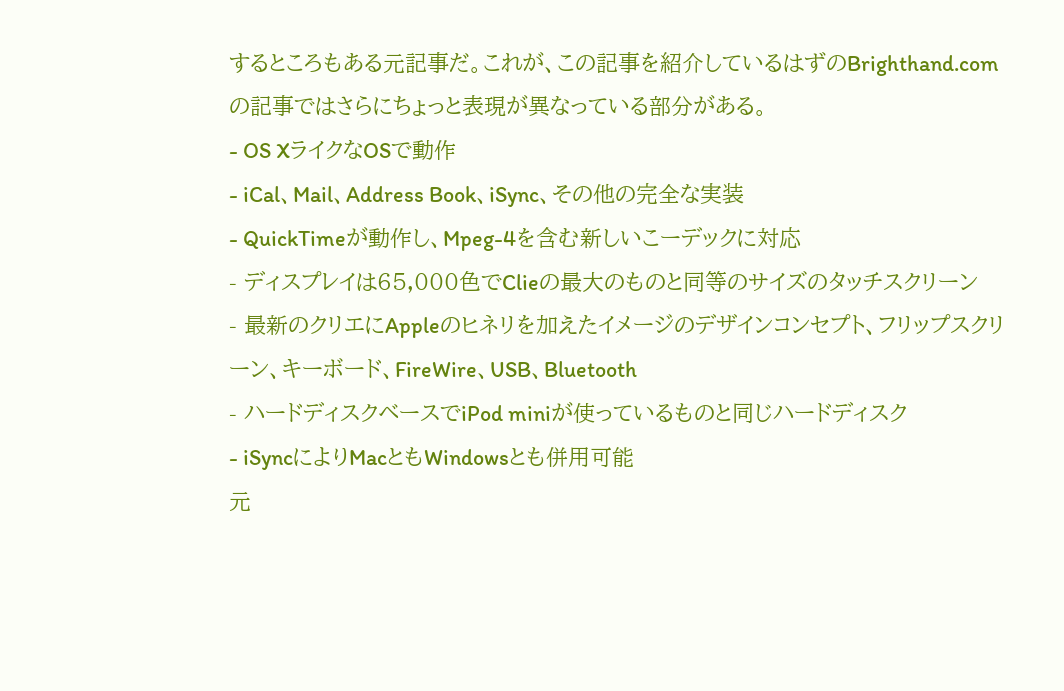するところもある元記事だ。これが、この記事を紹介しているはずのBrighthand.comの記事ではさらにちょっと表現が異なっている部分がある。
- OS XライクなOSで動作
- iCal、Mail、Address Book、iSync、その他の完全な実装
- QuickTimeが動作し、Mpeg-4を含む新しいこーデックに対応
- ディスプレイは65,000色でClieの最大のものと同等のサイズのタッチスクリーン
- 最新のクリエにAppleのヒネリを加えたイメージのデザインコンセプト、フリップスクリーン、キーボード、FireWire、USB、Bluetooth
- ハードディスクベースでiPod miniが使っているものと同じハードディスク
- iSyncによりMacともWindowsとも併用可能
元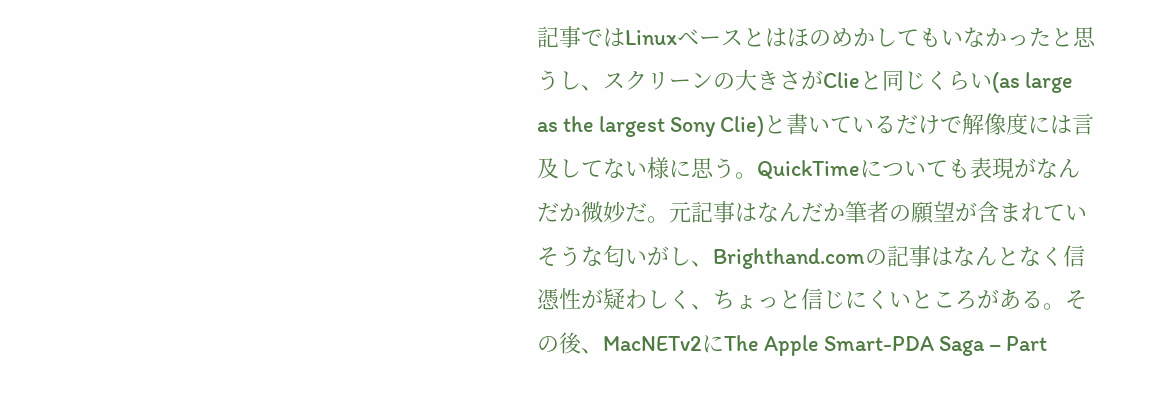記事ではLinuxベースとはほのめかしてもいなかったと思うし、スクリーンの大きさがClieと同じくらい(as large as the largest Sony Clie)と書いているだけで解像度には言及してない様に思う。QuickTimeについても表現がなんだか微妙だ。元記事はなんだか筆者の願望が含まれていそうな匂いがし、Brighthand.comの記事はなんとなく信憑性が疑わしく、ちょっと信じにくいところがある。その後、MacNETv2にThe Apple Smart-PDA Saga – Part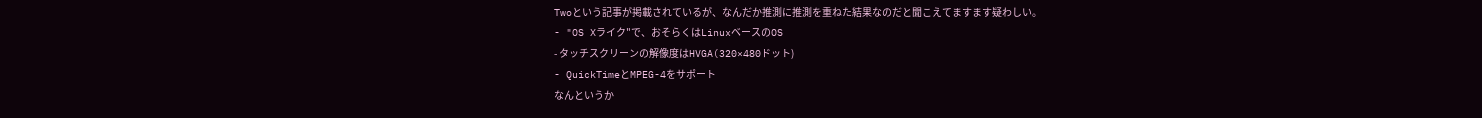Twoという記事が掲載されているが、なんだか推測に推測を重ねた結果なのだと聞こえてますます疑わしい。
- "OS Xライク"で、おそらくはLinuxベースのOS
- タッチスクリーンの解像度はHVGA(320×480ドット)
- QuickTimeとMPEG-4をサポート
なんというか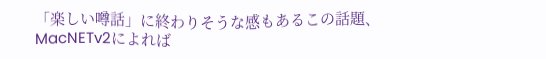「楽しい噂話」に終わりそうな感もあるこの話題、MacNETv2によれば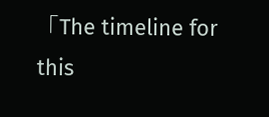「The timeline for this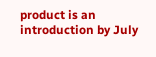product is an introduction by July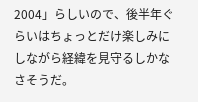2004」らしいので、後半年ぐらいはちょっとだけ楽しみにしながら経緯を見守るしかなさそうだ。